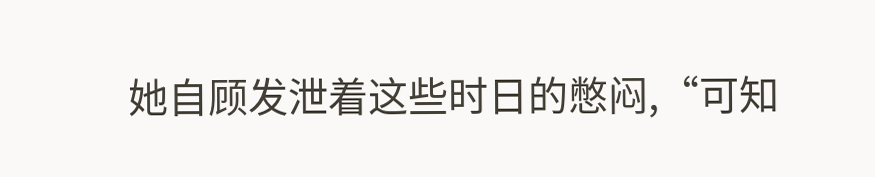她自顾发泄着这些时日的憋闷,“可知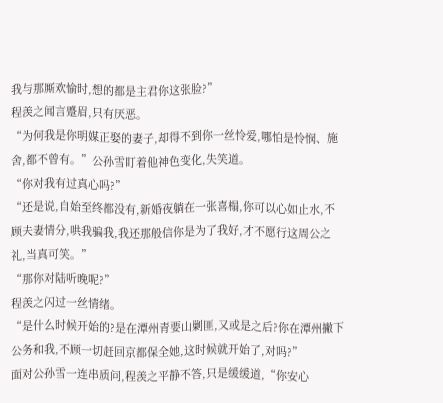我与那厮欢愉时,想的都是主君你这张脸?”
程羡之闻言蹙眉,只有厌恶。
“为何我是你明媒正娶的妻子,却得不到你一丝怜爱,哪怕是怜悯、施舍,都不曾有。”公孙雪盯着他神色变化,失笑道。
“你对我有过真心吗?”
“还是说,自始至终都没有,新婚夜躺在一张喜榻,你可以心如止水,不顾夫妻情分,哄我骗我,我还那般信你是为了我好,才不愿行这周公之礼,当真可笑。”
“那你对陆听晚呢?”
程羡之闪过一丝情绪。
“是什么时候开始的?是在潭州青要山剿匪,又或是之后?你在潭州撇下公务和我,不顾一切赶回京都保全她,这时候就开始了,对吗?”
面对公孙雪一连串质问,程羡之平静不答,只是缓缓道,“你安心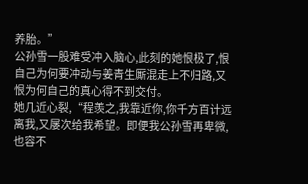养胎。”
公孙雪一股难受冲入脑心,此刻的她恨极了,恨自己为何要冲动与姜青生厮混走上不归路,又恨为何自己的真心得不到交付。
她几近心裂,“程羡之,我靠近你,你千方百计远离我,又屡次给我希望。即便我公孙雪再卑微,也容不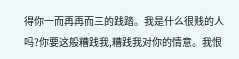得你一而再再而三的践踏。我是什么很贱的人吗?你要这般糟践我,糟践我对你的情意。我恨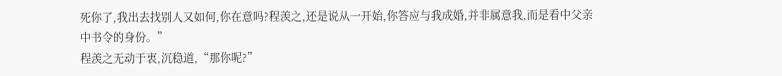死你了,我出去找别人又如何,你在意吗?程羡之,还是说从一开始,你答应与我成婚,并非属意我,而是看中父亲中书令的身份。”
程羡之无动于衷,沉稳道,“那你呢?”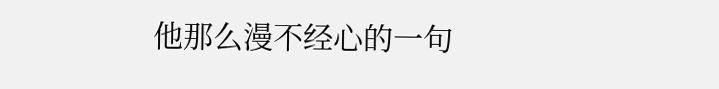他那么漫不经心的一句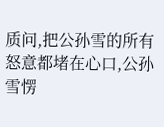质问,把公孙雪的所有怒意都堵在心口,公孙雪愣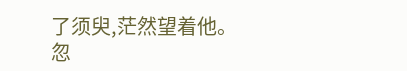了须臾,茫然望着他。
忽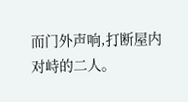而门外声响,打断屋内对峙的二人。